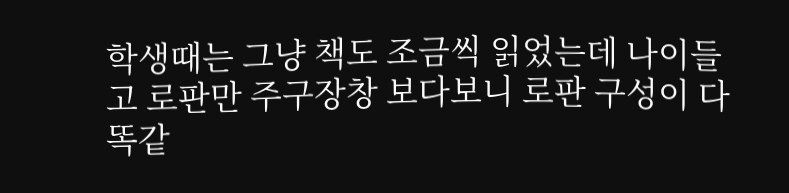학생때는 그냥 책도 조금씩 읽었는데 나이들고 로판만 주구장창 보다보니 로판 구성이 다 똑같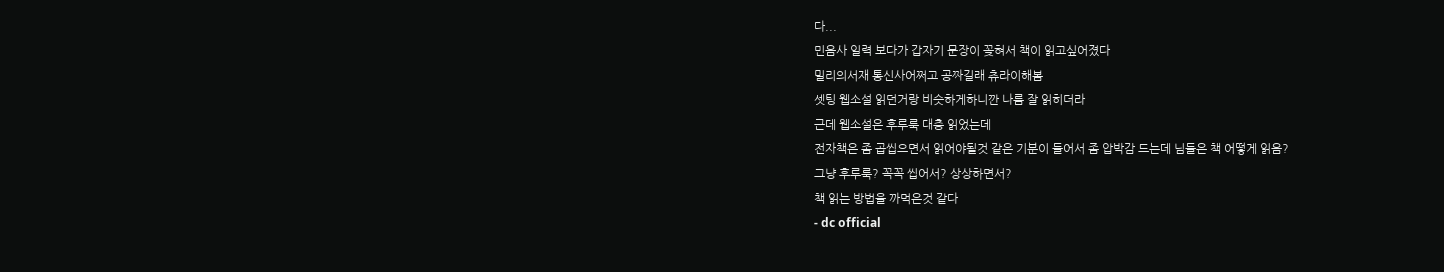다...
민음사 일력 보다가 갑자기 문장이 꽂혀서 책이 읽고싶어졌다
밀리의서재 통신사어쩌고 공짜길래 츄라이해봄
셋팅 웹소설 읽던거랑 비슷하게하니깐 나름 잘 읽히더라
근데 웹소설은 후루룩 대충 읽었는데
전자책은 좀 곱씹으면서 읽어야될것 같은 기분이 들어서 좀 압박감 드는데 님들은 책 어떻게 읽음?
그냥 후루룩? 꼭꼭 씹어서? 상상하면서?
책 읽는 방법을 까먹은것 같다
- dc official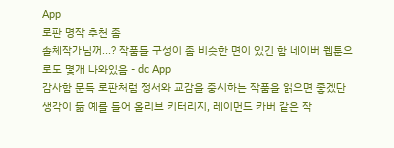App
로판 명작 추천 좀
솔체작가님꺼...? 작품들 구성이 좀 비슷한 면이 있긴 함 네이버 웹툰으로도 몇개 나와있음 - dc App
감사함 문득 로판처럼 정서와 교감을 중시하는 작품을 읽으면 좋겠단 생각이 듦 예를 들어 올리브 키터리지, 레이먼드 카버 같은 작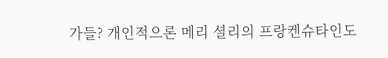가들? 개인적으론 메리 셜리의 프랑켄슈타인도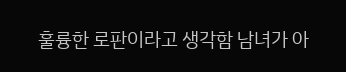훌륭한 로판이라고 생각함 남녀가 아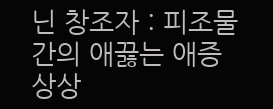닌 창조자 : 피조물 간의 애끓는 애증
상상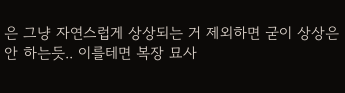은 그냥 자연스럽게 상상되는 거 제외하면 굳이 상상은 안 하는듯.. 이를테면 복장 묘사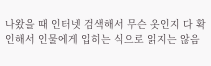나왔을 때 인터넷 검색해서 무슨 옷인지 다 확인해서 인물에게 입히는 식으로 읽지는 않음